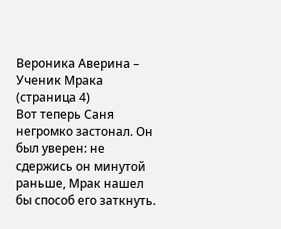Вероника Аверина – Ученик Мрака (страница 4)
Вот теперь Саня негромко застонал. Он был уверен: не сдержись он минутой раньше, Мрак нашел бы способ его заткнуть.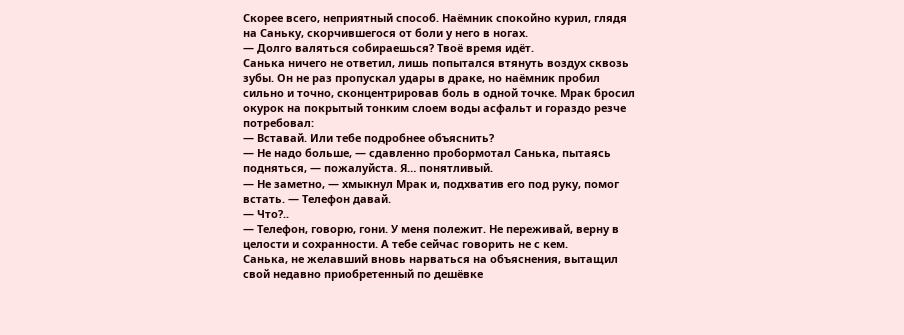Скорее всего, неприятный способ. Наёмник спокойно курил, глядя на Саньку, скорчившегося от боли у него в ногах.
— Долго валяться собираешься? Твоё время идёт.
Санька ничего не ответил, лишь попытался втянуть воздух сквозь зубы. Он не раз пропускал удары в драке, но наёмник пробил сильно и точно, сконцентрировав боль в одной точке. Мрак бросил окурок на покрытый тонким слоем воды асфальт и гораздо резче потребовал:
— Вставай. Или тебе подробнее объяснить?
— Не надо больше, — сдавленно пробормотал Санька, пытаясь подняться, — пожалуйста. Я… понятливый.
— Не заметно, — хмыкнул Мрак и, подхватив его под руку, помог встать. — Телефон давай.
— Что?..
— Телефон, говорю, гони. У меня полежит. Не переживай, верну в целости и сохранности. А тебе сейчас говорить не с кем.
Санька, не желавший вновь нарваться на объяснения, вытащил свой недавно приобретенный по дешёвке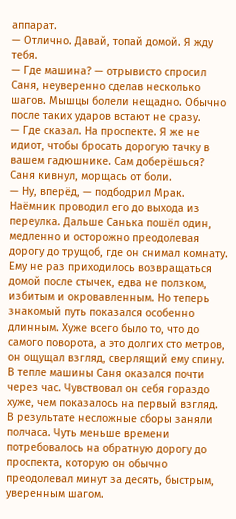аппарат.
— Отлично. Давай, топай домой. Я жду тебя.
— Где машина? — отрывисто спросил Саня, неуверенно сделав несколько шагов. Мышцы болели нещадно. Обычно после таких ударов встают не сразу.
— Где сказал. На проспекте. Я же не идиот, чтобы бросать дорогую тачку в вашем гадюшнике. Сам доберёшься?
Саня кивнул, морщась от боли.
— Ну, вперёд, — подбодрил Мрак.
Наёмник проводил его до выхода из переулка. Дальше Санька пошёл один, медленно и осторожно преодолевая дорогу до трущоб, где он снимал комнату. Ему не раз приходилось возвращаться домой после стычек, едва не ползком, избитым и окровавленным. Но теперь знакомый путь показался особенно длинным. Хуже всего было то, что до самого поворота, а это долгих сто метров, он ощущал взгляд, сверлящий ему спину.
В тепле машины Саня оказался почти через час. Чувствовал он себя гораздо хуже, чем показалось на первый взгляд. В результате несложные сборы заняли полчаса. Чуть меньше времени потребовалось на обратную дорогу до проспекта, которую он обычно преодолевал минут за десять, быстрым, уверенным шагом.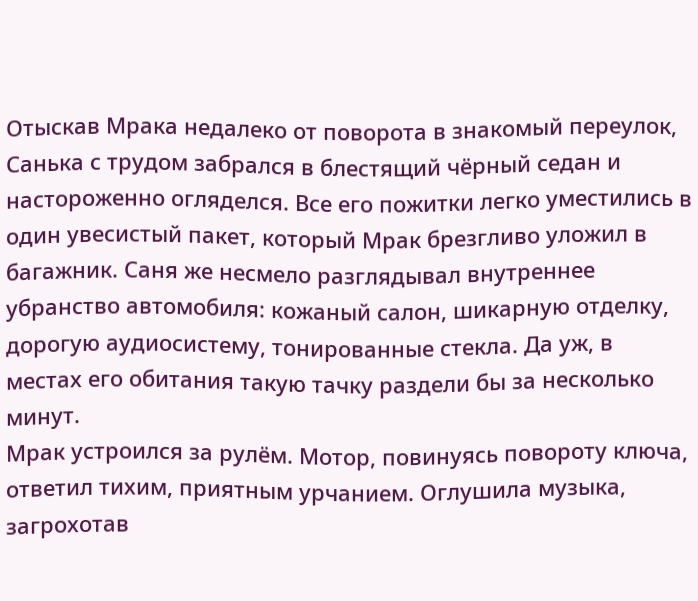Отыскав Мрака недалеко от поворота в знакомый переулок, Санька с трудом забрался в блестящий чёрный седан и настороженно огляделся. Все его пожитки легко уместились в один увесистый пакет, который Мрак брезгливо уложил в багажник. Саня же несмело разглядывал внутреннее убранство автомобиля: кожаный салон, шикарную отделку, дорогую аудиосистему, тонированные стекла. Да уж, в местах его обитания такую тачку раздели бы за несколько минут.
Мрак устроился за рулём. Мотор, повинуясь повороту ключа, ответил тихим, приятным урчанием. Оглушила музыка, загрохотав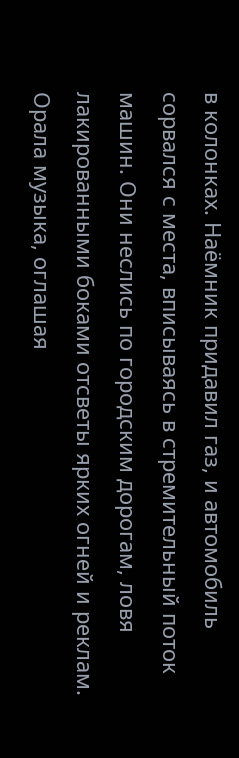в колонках. Наёмник придавил газ, и автомобиль сорвался с места, вписываясь в стремительный поток машин. Они неслись по городским дорогам, ловя лакированными боками отсветы ярких огней и реклам. Орала музыка, оглашая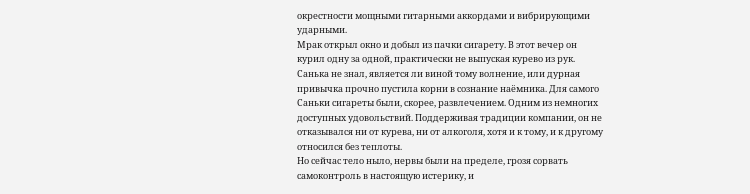окрестности мощными гитарными аккордами и вибрирующими ударными.
Мрак открыл окно и добыл из пачки сигарету. В этот вечер он курил одну за одной, практически не выпуская курево из рук. Санька не знал, является ли виной тому волнение, или дурная привычка прочно пустила корни в сознание наёмника. Для самого Саньки сигареты были, скорее, развлечением. Одним из немногих доступных удовольствий. Поддерживая традиции компании, он не отказывался ни от курева, ни от алкоголя, хотя и к тому, и к другому относился без теплоты.
Но сейчас тело ныло, нервы были на пределе, грозя сорвать самоконтроль в настоящую истерику, и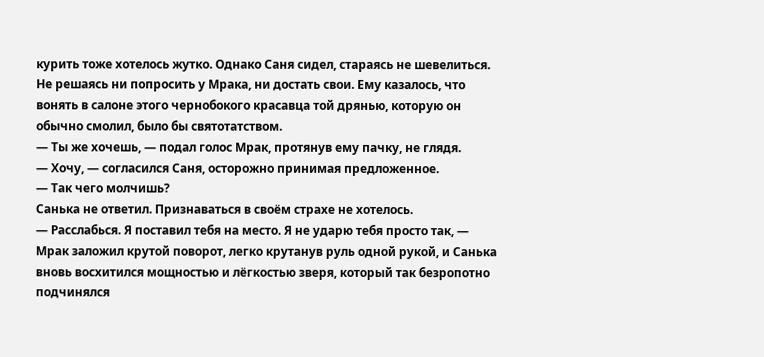курить тоже хотелось жутко. Однако Саня сидел, стараясь не шевелиться. Не решаясь ни попросить у Мрака, ни достать свои. Ему казалось, что вонять в салоне этого чернобокого красавца той дрянью, которую он обычно смолил, было бы святотатством.
— Ты же хочешь, — подал голос Мрак, протянув ему пачку, не глядя.
— Хочу, — согласился Саня, осторожно принимая предложенное.
— Так чего молчишь?
Санька не ответил. Признаваться в своём страхе не хотелось.
— Расслабься. Я поставил тебя на место. Я не ударю тебя просто так, — Мрак заложил крутой поворот, легко крутанув руль одной рукой, и Санька вновь восхитился мощностью и лёгкостью зверя, который так безропотно подчинялся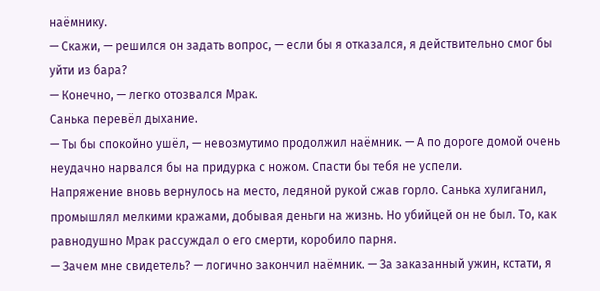наёмнику.
— Скажи, — решился он задать вопрос, — если бы я отказался, я действительно смог бы уйти из бара?
— Конечно, — легко отозвался Мрак.
Санька перевёл дыхание.
— Ты бы спокойно ушёл, — невозмутимо продолжил наёмник. — А по дороге домой очень неудачно нарвался бы на придурка с ножом. Спасти бы тебя не успели.
Напряжение вновь вернулось на место, ледяной рукой сжав горло. Санька хулиганил, промышлял мелкими кражами, добывая деньги на жизнь. Но убийцей он не был. То, как равнодушно Мрак рассуждал о его смерти, коробило парня.
— Зачем мне свидетель? — логично закончил наёмник. — За заказанный ужин, кстати, я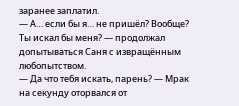заранее заплатил.
— А… если бы я… не пришёл? Вообще? Ты искал бы меня? — продолжал допытываться Саня с извращённым любопытством.
— Да что тебя искать, парень? — Мрак на секунду оторвался от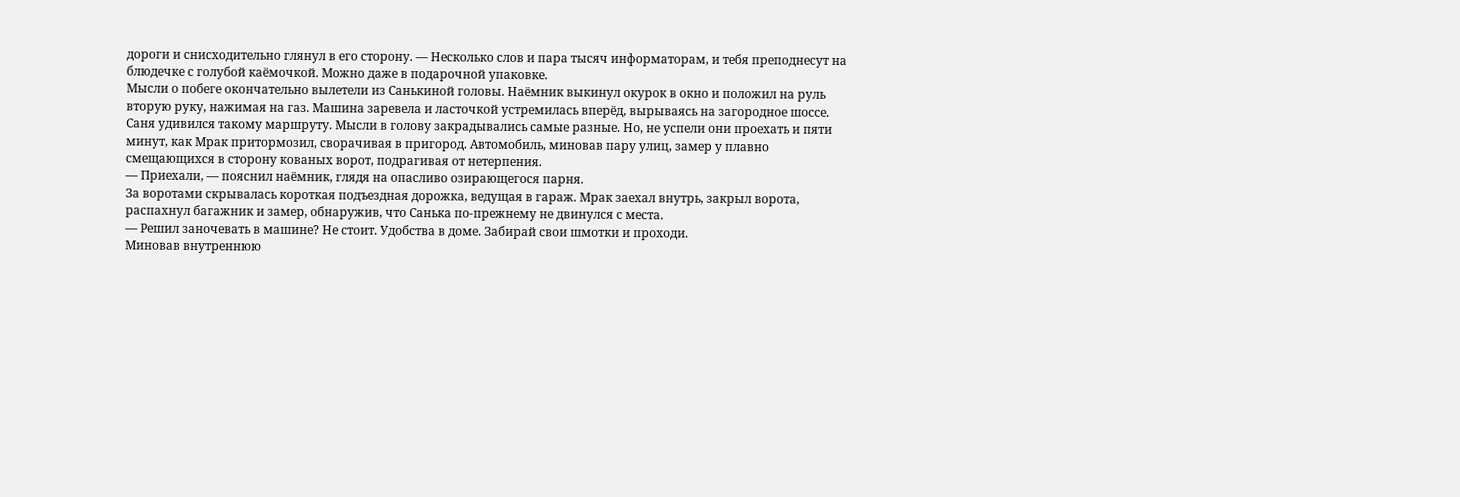дороги и снисходительно глянул в его сторону. — Несколько слов и пара тысяч информаторам, и тебя преподнесут на блюдечке с голубой каёмочкой. Можно даже в подарочной упаковке.
Мысли о побеге окончательно вылетели из Санькиной головы. Наёмник выкинул окурок в окно и положил на руль вторую руку, нажимая на газ. Машина заревела и ласточкой устремилась вперёд, вырываясь на загородное шоссе. Саня удивился такому маршруту. Мысли в голову закрадывались самые разные. Но, не успели они проехать и пяти минут, как Мрак притормозил, сворачивая в пригород. Автомобиль, миновав пару улиц, замер у плавно смещающихся в сторону кованых ворот, подрагивая от нетерпения.
— Приехали, — пояснил наёмник, глядя на опасливо озирающегося парня.
За воротами скрывалась короткая подъездная дорожка, ведущая в гараж. Мрак заехал внутрь, закрыл ворота, распахнул багажник и замер, обнаружив, что Санька по-прежнему не двинулся с места.
— Решил заночевать в машине? Не стоит. Удобства в доме. Забирай свои шмотки и проходи.
Миновав внутреннюю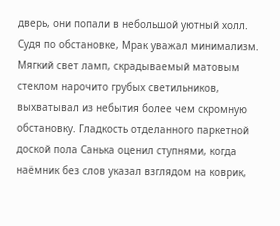дверь, они попали в небольшой уютный холл. Судя по обстановке, Мрак уважал минимализм. Мягкий свет ламп, скрадываемый матовым стеклом нарочито грубых светильников, выхватывал из небытия более чем скромную обстановку. Гладкость отделанного паркетной доской пола Санька оценил ступнями, когда наёмник без слов указал взглядом на коврик,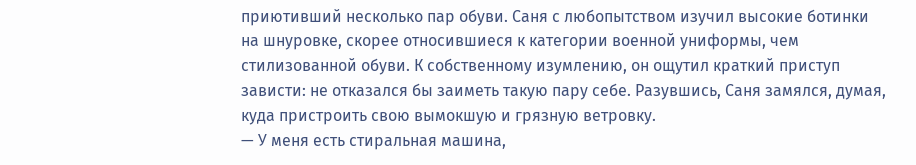приютивший несколько пар обуви. Саня с любопытством изучил высокие ботинки на шнуровке, скорее относившиеся к категории военной униформы, чем стилизованной обуви. К собственному изумлению, он ощутил краткий приступ зависти: не отказался бы заиметь такую пару себе. Разувшись, Саня замялся, думая, куда пристроить свою вымокшую и грязную ветровку.
— У меня есть стиральная машина,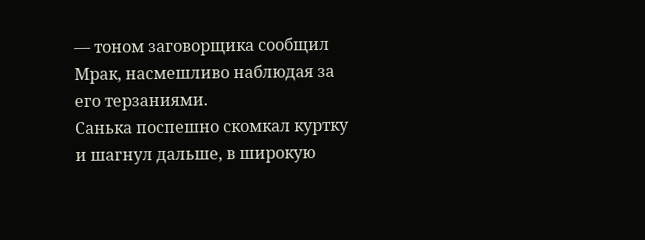— тоном заговорщика сообщил Мрак, насмешливо наблюдая за его терзаниями.
Санька поспешно скомкал куртку и шагнул дальше, в широкую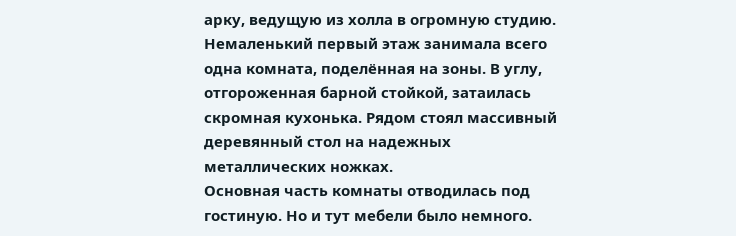арку, ведущую из холла в огромную студию.
Немаленький первый этаж занимала всего одна комната, поделённая на зоны. В углу, отгороженная барной стойкой, затаилась скромная кухонька. Рядом стоял массивный деревянный стол на надежных металлических ножках.
Основная часть комнаты отводилась под гостиную. Но и тут мебели было немного.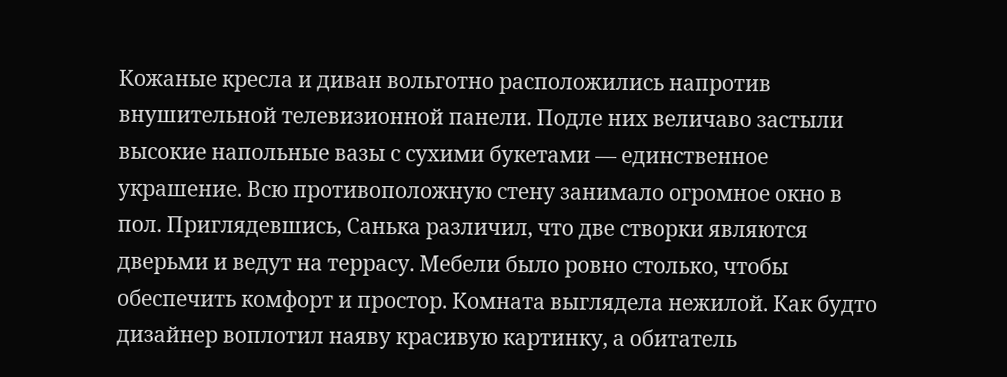Кожаные кресла и диван вольготно расположились напротив внушительной телевизионной панели. Подле них величаво застыли высокие напольные вазы с сухими букетами — единственное украшение. Всю противоположную стену занимало огромное окно в пол. Приглядевшись, Санька различил, что две створки являются дверьми и ведут на террасу. Мебели было ровно столько, чтобы обеспечить комфорт и простор. Комната выглядела нежилой. Как будто дизайнер воплотил наяву красивую картинку, а обитатель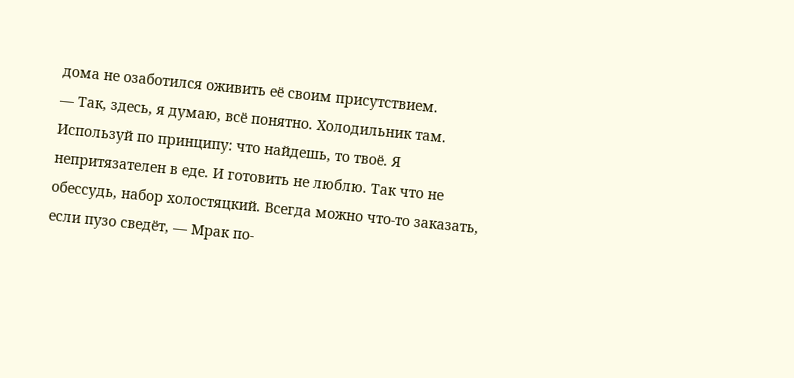дома не озаботился оживить её своим присутствием.
— Так, здесь, я думаю, всё понятно. Холодильник там. Используй по принципу: что найдешь, то твоё. Я непритязателен в еде. И готовить не люблю. Так что не обессудь, набор холостяцкий. Всегда можно что-то заказать, если пузо сведёт, — Мрак по-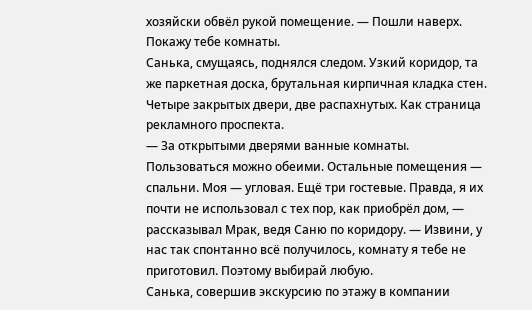хозяйски обвёл рукой помещение. — Пошли наверх. Покажу тебе комнаты.
Санька, смущаясь, поднялся следом. Узкий коридор, та же паркетная доска, брутальная кирпичная кладка стен. Четыре закрытых двери, две распахнутых. Как страница рекламного проспекта.
— За открытыми дверями ванные комнаты. Пользоваться можно обеими. Остальные помещения — спальни. Моя — угловая. Ещё три гостевые. Правда, я их почти не использовал с тех пор, как приобрёл дом, — рассказывал Мрак, ведя Саню по коридору. — Извини, у нас так спонтанно всё получилось, комнату я тебе не приготовил. Поэтому выбирай любую.
Санька, совершив экскурсию по этажу в компании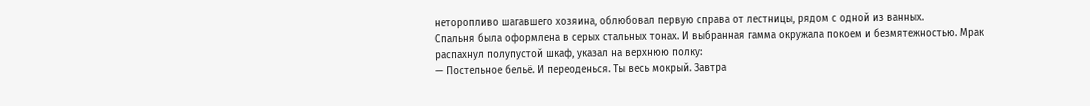неторопливо шагавшего хозяина, облюбовал первую справа от лестницы, рядом с одной из ванных.
Спальня была оформлена в серых стальных тонах. И выбранная гамма окружала покоем и безмятежностью. Мрак распахнул полупустой шкаф, указал на верхнюю полку:
— Постельное бельё. И переоденься. Ты весь мокрый. Завтра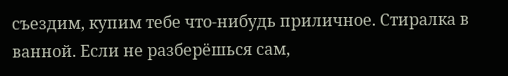съездим, купим тебе что-нибудь приличное. Стиралка в ванной. Если не разберёшься сам,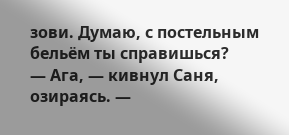зови. Думаю, с постельным бельём ты справишься?
— Ага, — кивнул Саня, озираясь. —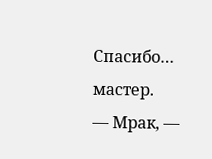Спасибо… мастер.
— Мрак, —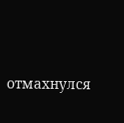отмахнулся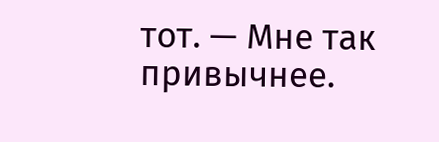тот. — Мне так привычнее.